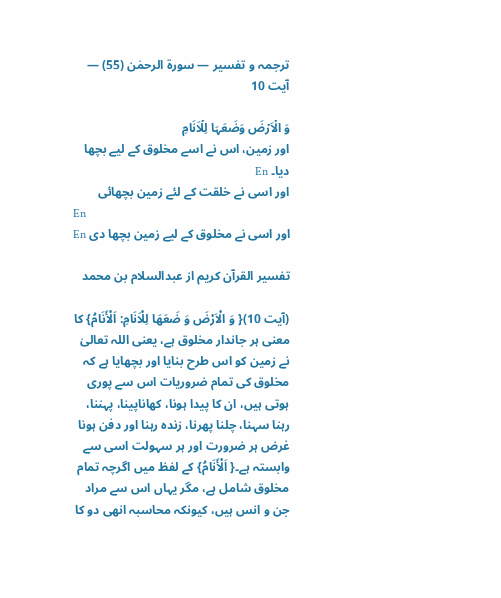ترجمہ و تفسیر — سورۃ الرحمٰن (55) — آیت 10

وَ الۡاَرۡضَ وَضَعَہَا لِلۡاَنَامِ
اور زمین، اس نے اسے مخلوق کے لیے بچھا دیا۔ En
اور اسی نے خلقت کے لئے زمین بچھائی
En
اور اسی نے مخلوق کے لیے زمین بچھا دی En

تفسیر القرآن کریم از عبدالسلام بن محمد

(آیت 10){ وَ الْاَرْضَ وَ ضَعَهَا لِلْاَنَامِ: اَلْأَنَامُ} کا معنی ہر جاندار مخلوق ہے، یعنی اللہ تعالیٰ نے زمین کو اس طرح بنایا اور بچھایا ہے کہ مخلوق کی تمام ضروریات اس سے پوری ہوتی ہیں، ان کا پیدا ہونا، کھاناپینا، پہننا، رہنا سہنا، چلنا پھرنا، زندہ رہنا اور دفن ہونا غرض ہر ضرورت اور ہر سہولت اسی سے وابستہ ہے۔{ اَلْأَنَامُ} کے لفظ میں اگرچہ تمام مخلوق شامل ہے، مگر یہاں اس سے مراد جن و انس ہیں، کیونکہ محاسبہ انھی دو کا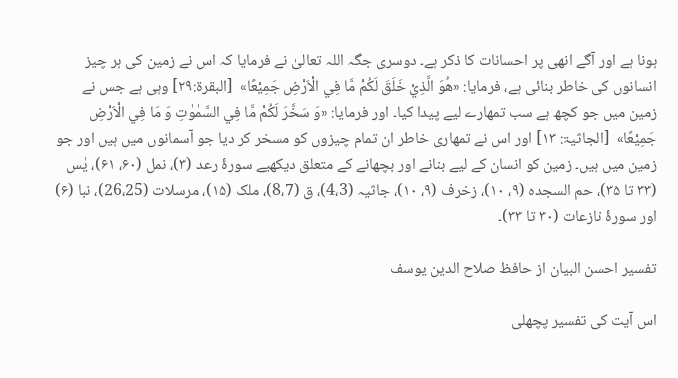ہونا ہے اور آگے انھی پر احسانات کا ذکر ہے۔ دوسری جگہ اللہ تعالیٰ نے فرمایا کہ اس نے زمین کی ہر چیز انسانوں کی خاطر بنائی ہے، فرمایا: «هُوَ الَّذِيْ خَلَقَ لَكُمْ مَّا فِي الْاَرْضِ جَمِيْعًا»  [البقرۃ:۲۹] وہی ہے جس نے زمین میں جو کچھ ہے سب تمھارے لیے پیدا کیا۔ اور فرمایا: «وَ سَخَّرَ لَكُمْ مَّا فِي السَّمٰوٰتِ وَ مَا فِي الْاَرْضِ جَمِيْعًا»  [الجاثیۃ: ۱۳] اور اس نے تمھاری خاطر ان تمام چیزوں کو مسخر کر دیا جو آسمانوں میں ہیں اور جو زمین میں ہیں۔ زمین کو انسان کے لیے بنانے اور بچھانے کے متعلق دیکھیے سورۂ رعد (۳)، نمل (۶۰، ۶۱)، یٰس (۳۳ تا ۳۵)، حم السجدہ (۹، ۱۰)، زخرف (۹، ۱۰)، جاثیہ (4،3)، ق (8،7)، ملک (۱۵)، مرسلات (26،25)، نبا (۶) اور سورۂ نازعات (۳۰ تا ۳۳)۔

تفسیر احسن البیان از حافظ صلاح الدین یوسف

اس آیت کی تفسیر پچھلی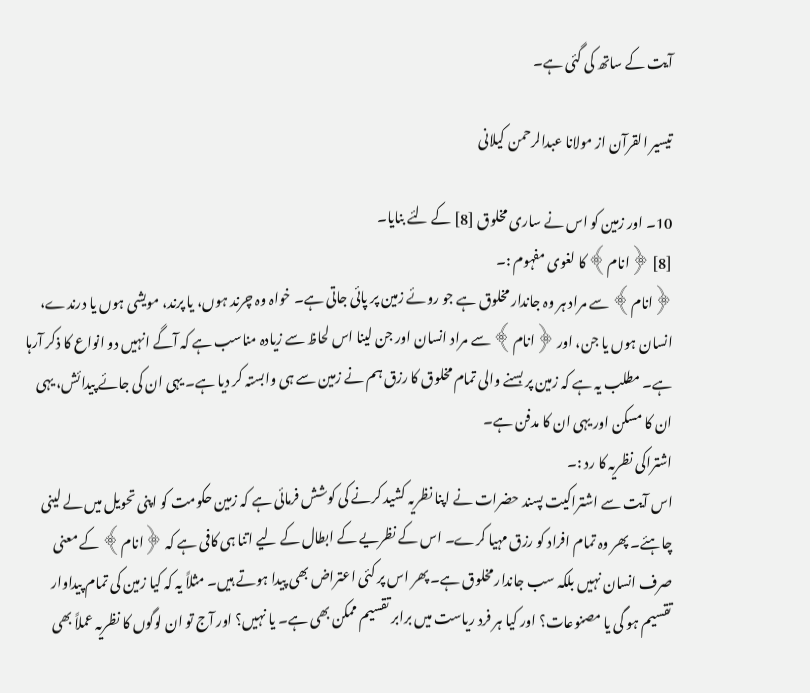آیت کے ساتھ کی گئی ہے۔

تيسير القرآن از مولانا عبدالرحمن کیلانی

10۔ اور زمین کو اس نے ساری مخلوق [8] کے لئے بنایا۔
[8] ﴿انام﴾ کا لغوی مفہوم :۔
﴿انام﴾ سے مراد ہر وہ جاندار مخلوق ہے جو روئے زمین پر پائی جاتی ہے۔ خواہ وہ چرند ہوں، یا پرند، مویشی ہوں یا درندے، انسان ہوں یا جن، اور ﴿انام﴾ سے مراد انسان اور جن لینا اس لحاظ سے زیادہ مناسب ہے کہ آگے انہیں دو انواع کا ذکر آرہا ہے۔ مطلب یہ ہے کہ زمین پر بسنے والی تمام مخلوق کا رزق ہم نے زمین سے ہی وابستہ کر دیا ہے۔ یہی ان کی جائے پیدائش، یہی ان کا مسکن اور یہی ان کا مدفن ہے۔
اشتراکی نظریہ کا رد :۔
اس آیت سے اشتراکیت پسند حضرات نے اپنا نظریہ کشید کرنے کی کوشش فرمائی ہے کہ زمین حکومت کو اپنی تحویل میں لے لینی چاہئے۔ پھر وہ تمام افراد کو رزق مہیا کرے۔ اس کے نظریے کے ابطال کے لیے اتنا ہی کافی ہے کہ ﴿انام﴾ کے معنی صرف انسان نہیں بلکہ سب جاندار مخلوق ہے۔ پھر اس پر کئی اعتراض بھی پیدا ہوتے ہیں۔ مثلاً یہ کہ کیا زمین کی تمام پیداوار تقسیم ہو گی یا مصنوعات؟ اور کیا ہر فرد ریاست میں برابر تقسیم ممکن بھی ہے۔ یا نہیں؟ اور آج تو ان لوگوں کا نظریہ عملاً بھی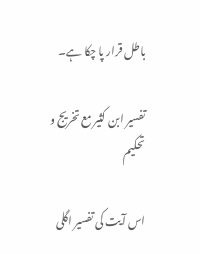باطل قرار پا چکا ہے۔

تفسیر ابن کثیر مع تخریج و تحکیم

اس آیت کی تفسیر اگلی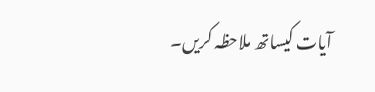آیات کیساتھ ملاحظہ کریں۔